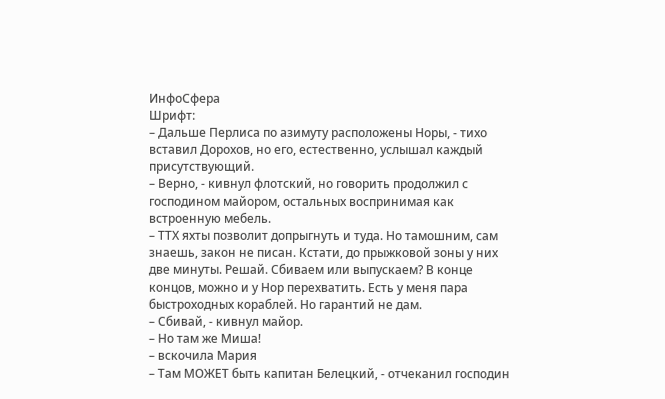ИнфоСфера
Шрифт:
– Дальше Перлиса по азимуту расположены Норы, - тихо вставил Дорохов, но его, естественно, услышал каждый присутствующий.
– Верно, - кивнул флотский, но говорить продолжил с господином майором, остальных воспринимая как встроенную мебель.
– ТТХ яхты позволит допрыгнуть и туда. Но тамошним, сам знаешь, закон не писан. Кстати, до прыжковой зоны у них две минуты. Решай. Сбиваем или выпускаем? В конце концов, можно и у Нор перехватить. Есть у меня пара быстроходных кораблей. Но гарантий не дам.
– Сбивай, - кивнул майор.
– Но там же Миша!
– вскочила Мария
– Там МОЖЕТ быть капитан Белецкий, - отчеканил господин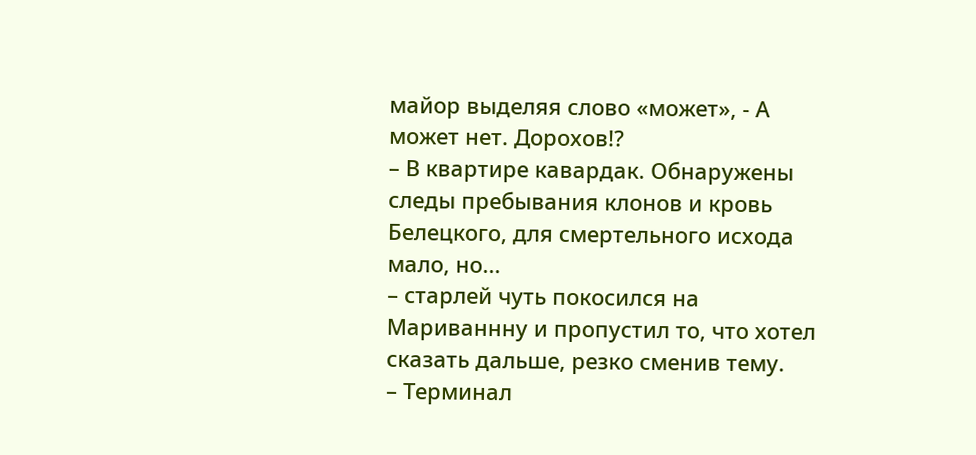майор выделяя слово «может», - А может нет. Дорохов!?
– В квартире кавардак. Обнаружены следы пребывания клонов и кровь Белецкого, для смертельного исхода мало, но...
– старлей чуть покосился на Мариваннну и пропустил то, что хотел сказать дальше, резко сменив тему.
– Терминал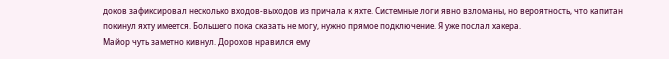доков зафиксировал несколько входов-выходов из причала к яхте. Системные логи явно взломаны, но вероятность, что капитан покинул яхту имеется. Большего пока сказать не могу, нужно прямое подключение. Я уже послал хакера.
Майор чуть заметно кивнул. Дорохов нравился ему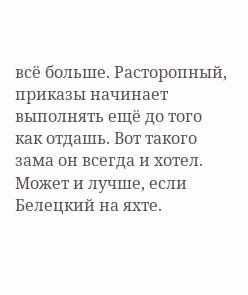всё больше. Расторопный, приказы начинает выполнять ещё до того как отдашь. Вот такого зама он всегда и хотел. Может и лучше, если Белецкий на яхте.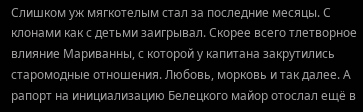Слишком уж мягкотелым стал за последние месяцы. С клонами как с детьми заигрывал. Скорее всего тлетворное влияние Мариванны, с которой у капитана закрутились старомодные отношения. Любовь, морковь и так далее. А рапорт на инициализацию Белецкого майор отослал ещё в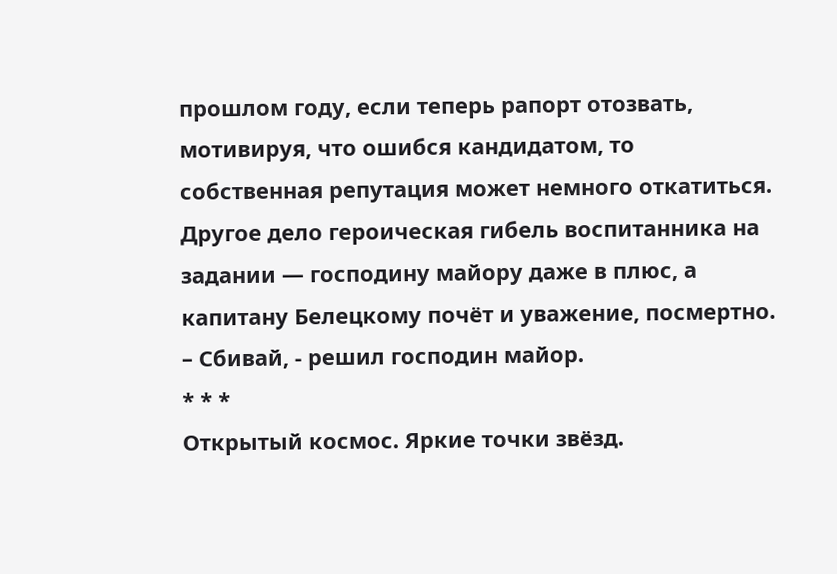прошлом году, если теперь рапорт отозвать, мотивируя, что ошибся кандидатом, то собственная репутация может немного откатиться. Другое дело героическая гибель воспитанника на задании — господину майору даже в плюс, а капитану Белецкому почёт и уважение, посмертно.
– Сбивай, - решил господин майор.
* * *
Открытый космос. Яркие точки звёзд.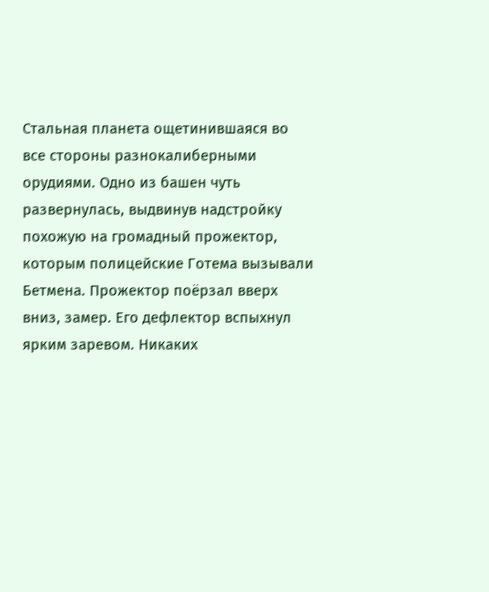Стальная планета ощетинившаяся во все стороны разнокалиберными орудиями. Одно из башен чуть развернулась, выдвинув надстройку похожую на громадный прожектор, которым полицейские Готема вызывали Бетмена. Прожектор поёрзал вверх вниз, замер. Его дефлектор вспыхнул ярким заревом. Никаких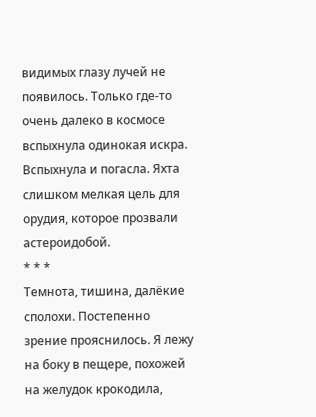видимых глазу лучей не появилось. Только где-то очень далеко в космосе вспыхнула одинокая искра. Вспыхнула и погасла. Яхта слишком мелкая цель для орудия, которое прозвали астероидобой.
* * *
Темнота, тишина, далёкие сполохи. Постепенно зрение прояснилось. Я лежу на боку в пещере, похожей на желудок крокодила,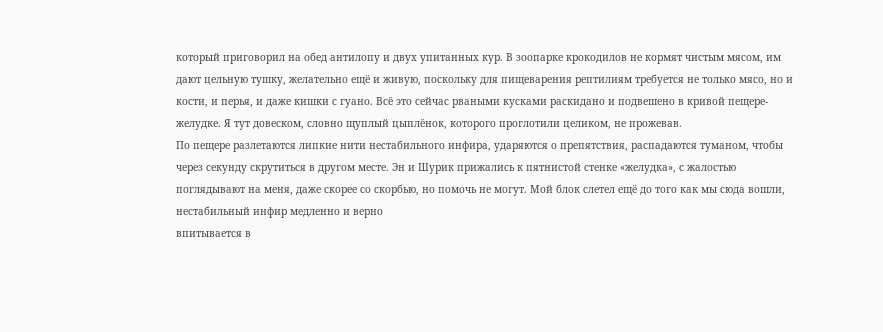который приговорил на обед антилопу и двух упитанных кур. В зоопарке крокодилов не кормят чистым мясом, им дают цельную тушку, желательно ещё и живую, поскольку для пищеварения рептилиям требуется не только мясо, но и кости, и перья, и даже кишки с гуано. Всё это сейчас рваными кусками раскидано и подвешено в кривой пещере-желудке. Я тут довеском, словно щуплый цыплёнок, которого проглотили целиком, не прожевав.
По пещере разлетаются липкие нити нестабильного инфира, ударяются о препятствия, распадаются туманом, чтобы через секунду скрутиться в другом месте. Эн и Шурик прижались к пятнистой стенке «желудка», с жалостью поглядывают на меня, даже скорее со скорбью, но помочь не могут. Мой блок слетел ещё до того как мы сюда вошли, нестабильный инфир медленно и верно
впитывается в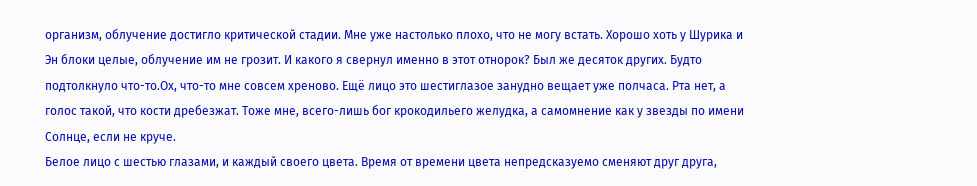организм, облучение достигло критической стадии. Мне уже настолько плохо, что не могу встать. Хорошо хоть у Шурика и Эн блоки целые, облучение им не грозит. И какого я свернул именно в этот отнорок? Был же десяток других. Будто подтолкнуло что-то.Ох, что-то мне совсем хреново. Ещё лицо это шестиглазое занудно вещает уже полчаса. Рта нет, а голос такой, что кости дребезжат. Тоже мне, всего-лишь бог крокодильего желудка, а самомнение как у звезды по имени Солнце, если не круче.
Белое лицо с шестью глазами, и каждый своего цвета. Время от времени цвета непредсказуемо сменяют друг друга,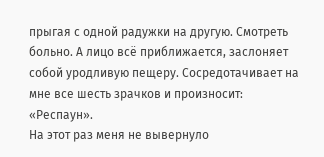прыгая с одной радужки на другую. Смотреть больно. А лицо всё приближается, заслоняет собой уродливую пещеру. Сосредотачивает на мне все шесть зрачков и произносит: «Респаун».
На этот раз меня не вывернуло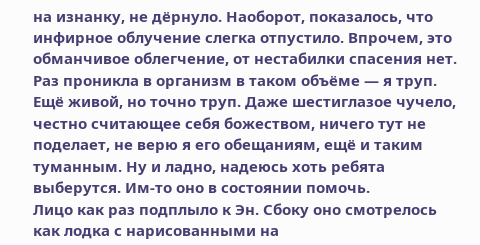на изнанку, не дёрнуло. Наоборот, показалось, что инфирное облучение слегка отпустило. Впрочем, это обманчивое облегчение, от нестабилки спасения нет. Раз проникла в организм в таком объёме — я труп. Ещё живой, но точно труп. Даже шестиглазое чучело, честно считающее себя божеством, ничего тут не поделает, не верю я его обещаниям, ещё и таким туманным. Ну и ладно, надеюсь хоть ребята выберутся. Им-то оно в состоянии помочь.
Лицо как раз подплыло к Эн. Сбоку оно смотрелось как лодка с нарисованными на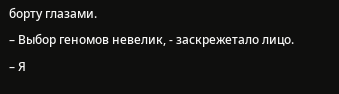борту глазами.
– Выбор геномов невелик, - заскрежетало лицо.
– Я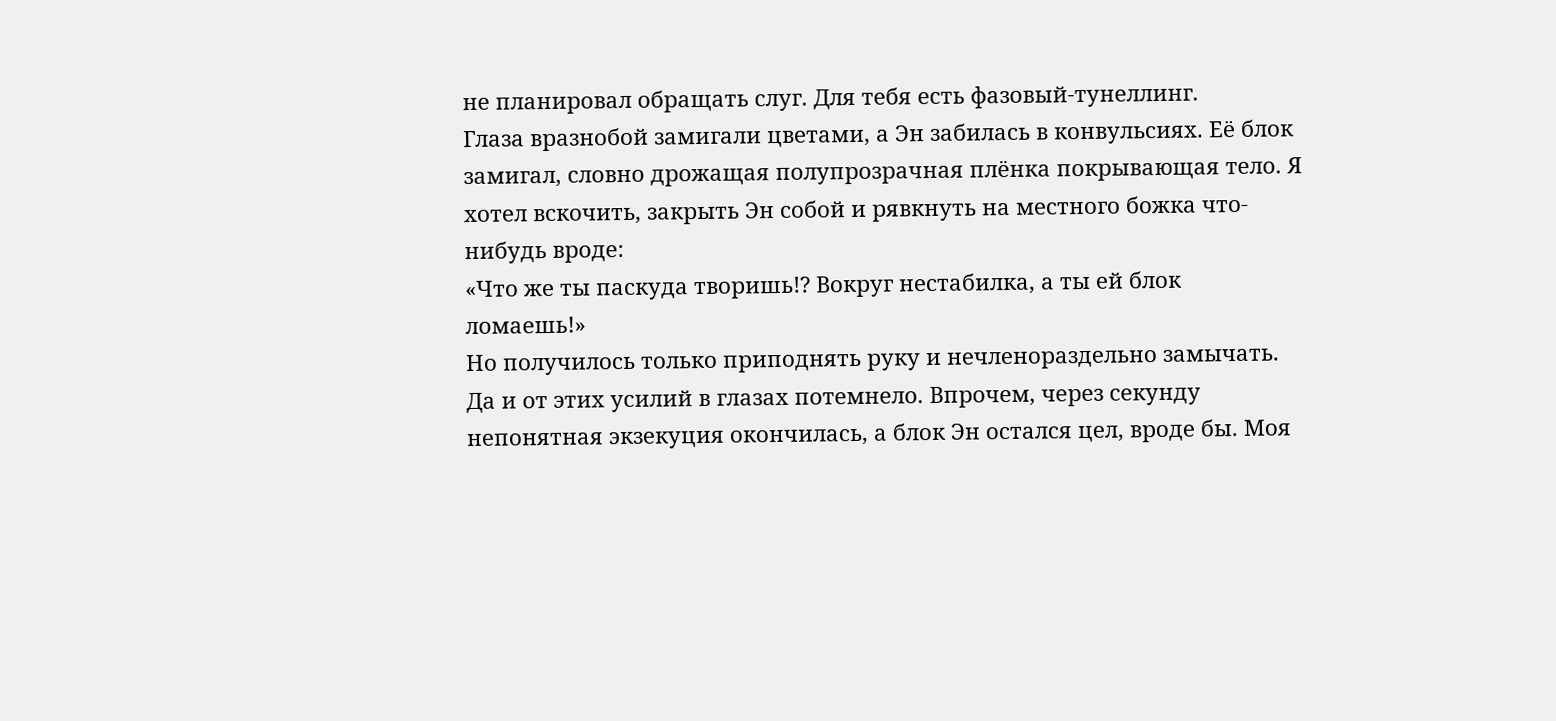не планировал обращать слуг. Для тебя есть фазовый-тунеллинг.
Глаза вразнобой замигали цветами, а Эн забилась в конвульсиях. Её блок замигал, словно дрожащая полупрозрачная плёнка покрывающая тело. Я хотел вскочить, закрыть Эн собой и рявкнуть на местного божка что-нибудь вроде:
«Что же ты паскуда творишь!? Вокруг нестабилка, а ты ей блок ломаешь!»
Но получилось только приподнять руку и нечленораздельно замычать. Да и от этих усилий в глазах потемнело. Впрочем, через секунду непонятная экзекуция окончилась, а блок Эн остался цел, вроде бы. Моя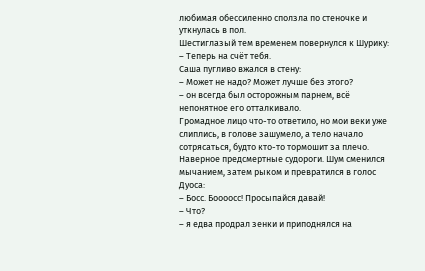любимая обессиленно сползла по стеночке и уткнулась в пол.
Шестиглазый тем временем повернулся к Шурику:
– Теперь на счёт тебя.
Саша пугливо вжался в стену:
– Может не надо? Может лучше без этого?
– он всегда был осторожным парнем, всё непонятное его отталкивало.
Громадное лицо что-то ответило, но мои веки уже слиплись, в голове зашумело, а тело начало сотрясаться, будто кто-то тормошит за плечо. Наверное предсмертные судороги. Шум сменился мычанием, затем рыком и превратился в голос Дуоса:
– Босс. Боооосс! Просыпайся давай!
– Что?
– я едва продрал зенки и приподнялся на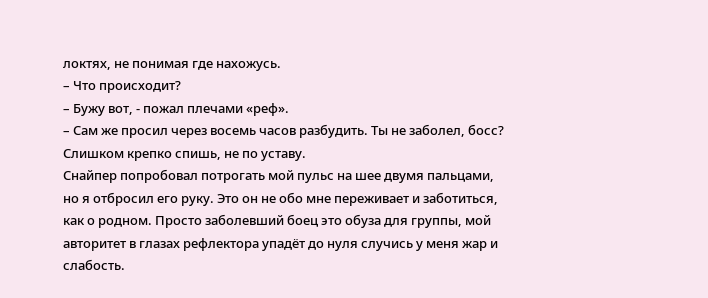локтях, не понимая где нахожусь.
– Что происходит?
– Бужу вот, - пожал плечами «реф».
– Сам же просил через восемь часов разбудить. Ты не заболел, босс? Слишком крепко спишь, не по уставу.
Снайпер попробовал потрогать мой пульс на шее двумя пальцами, но я отбросил его руку. Это он не обо мне переживает и заботиться, как о родном. Просто заболевший боец это обуза для группы, мой авторитет в глазах рефлектора упадёт до нуля случись у меня жар и слабость.